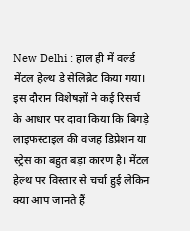New Delhi : हाल ही में वर्ल्ड मेंटल हेल्थ डे सेलिब्रेट किया गया। इस दौरान विशेषज्ञों ने कई रिसर्च के आधार पर दावा किया कि बिगड़े लाइफस्टाइल की वजह डिप्रेशन या स्ट्रेस का बहुत बड़ा कारण है। मेंटल हेल्थ पर विस्तार से चर्चा हुई लेकिन क्या आप जानते हैं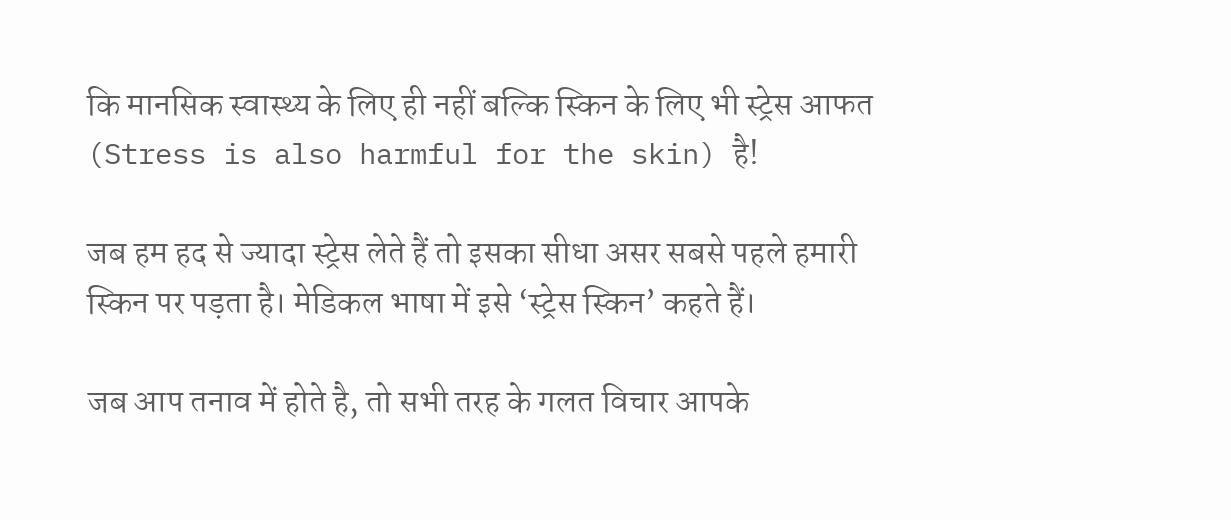कि मानसिक स्वास्थ्य के लिए ही नहीं बल्कि स्किन के लिए भी स्ट्रेस आफत (Stress is also harmful for the skin) है!

जब हम हद से ज्यादा स्ट्रेस लेते हैं तो इसका सीधा असर सबसे पहले हमारी स्किन पर पड़ता है। मेडिकल भाषा में इसे ‘स्ट्रेस स्किन’ कहते हैं।

जब आप तनाव में होते है, तो सभी तरह के गलत विचार आपके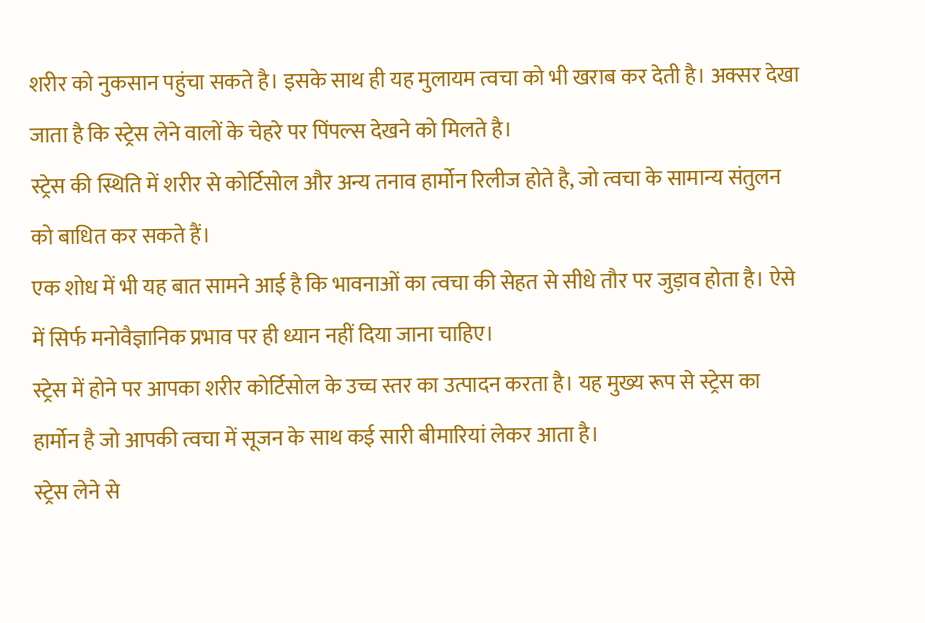शरीर को नुकसान पहुंचा सकते है। इसके साथ ही यह मुलायम त्वचा को भी खराब कर देती है। अक्सर देखा जाता है कि स्ट्रेस लेने वालों के चेहरे पर पिंपल्स देखने को मिलते है।
स्ट्रेस की स्थिति में शरीर से कोर्टिसोल और अन्य तनाव हार्मोन रिलीज होते है, जो त्वचा के सामान्य संतुलन को बाधित कर सकते हैं।
एक शोध में भी यह बात सामने आई है कि भावनाओं का त्वचा की सेहत से सीधे तौर पर जुड़ाव होता है। ऐसे में सिर्फ मनोवैज्ञानिक प्रभाव पर ही ध्यान नहीं दिया जाना चाहिए।
स्ट्रेस में होने पर आपका शरीर कोर्टिसोल के उच्च स्तर का उत्पादन करता है। यह मुख्य रूप से स्ट्रेस का हार्मोन है जो आपकी त्वचा में सूजन के साथ कई सारी बीमारियां लेकर आता है।
स्ट्रेस लेने से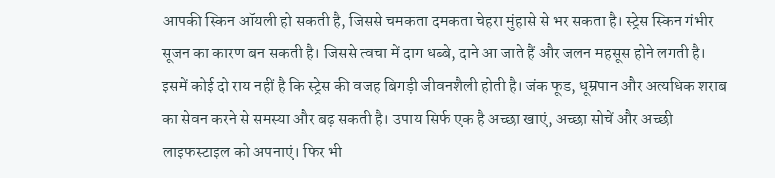आपकी स्किन ऑयली हो सकती है, जिससे चमकता दमकता चेहरा मुंहासे से भर सकता है। स्ट्रेस स्किन गंभीर सूजन का कारण बन सकती है। जिससे त्वचा में दाग धब्बे, दाने आ जाते हैं और जलन महसूस होने लगती है।
इसमें कोई दो राय नहीं है कि स्ट्रेस की वजह बिगड़ी जीवनशैली होती है। जंक फूड, धूम्रपान और अत्यधिक शराब का सेवन करने से समस्या और बढ़ सकती है। उपाय सिर्फ एक है अच्छा खाएं, अच्छा सोचें और अच्छी लाइफस्टाइल को अपनाएं। फिर भी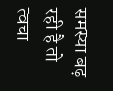समस्या बढ़ रही है तो त्वचा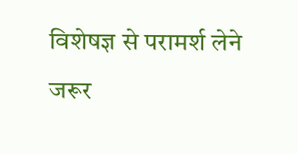विशेषज्ञ से परामर्श लेने जरूर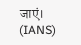जाएं। (IANS)